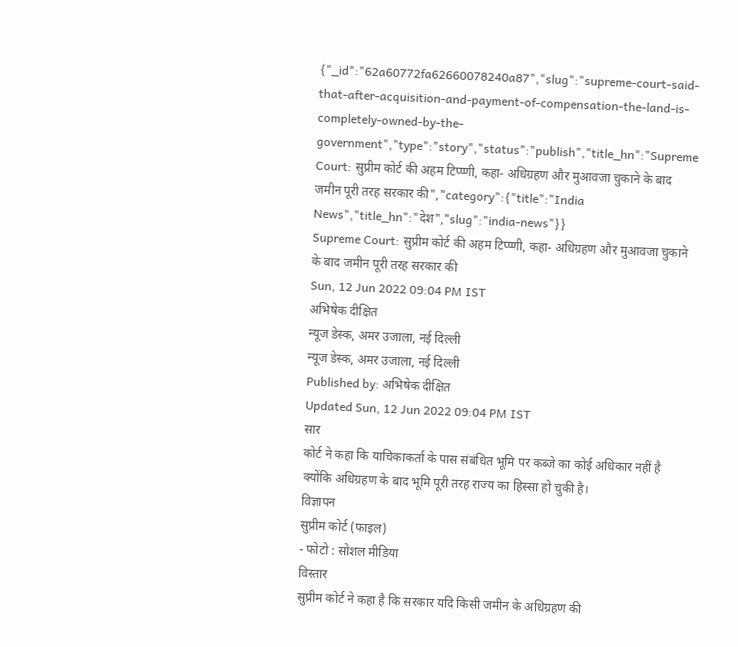{"_id":"62a60772fa62660078240a87","slug":"supreme-court-said-that-after-acquisition-and-payment-of-compensation-the-land-is-completely-owned-by-the-government","type":"story","status":"publish","title_hn":"Supreme Court: सुप्रीम कोर्ट की अहम टिप्प्णी, कहा- अधिग्रहण और मुआवजा चुकाने के बाद जमीन पूरी तरह सरकार की","category":{"title":"India News","title_hn":"देश","slug":"india-news"}}
Supreme Court: सुप्रीम कोर्ट की अहम टिप्प्णी, कहा- अधिग्रहण और मुआवजा चुकाने के बाद जमीन पूरी तरह सरकार की
Sun, 12 Jun 2022 09:04 PM IST
अभिषेक दीक्षित
न्यूज डेस्क, अमर उजाला, नई दिल्ली
न्यूज डेस्क, अमर उजाला, नई दिल्ली
Published by: अभिषेक दीक्षित
Updated Sun, 12 Jun 2022 09:04 PM IST
सार
कोर्ट ने कहा कि याचिकाकर्ता के पास संबंधित भूमि पर कब्जे का कोई अधिकार नहीं है क्योंकि अधिग्रहण के बाद भूमि पूरी तरह राज्य का हिस्सा हो चुकी है।
विज्ञापन
सुप्रीम कोर्ट (फाइल)
- फोटो : सोशल मीडिया
विस्तार
सुप्रीम कोर्ट ने कहा है कि सरकार यदि किसी जमीन के अधिग्रहण की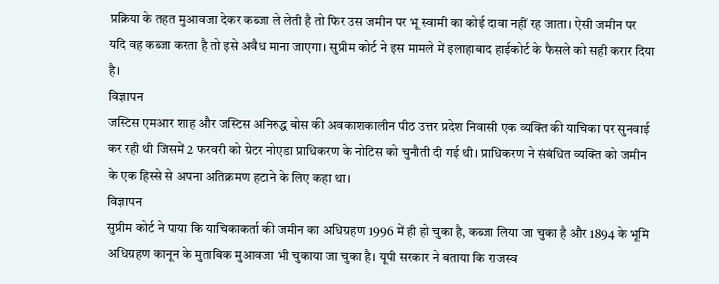प्रक्रिया के तहत मुआवजा देकर कब्जा ले लेती है तो फिर उस जमीन पर भू स्वामी का कोई दावा नहीं रह जाता। ऐसी जमीन पर यदि वह कब्जा करता है तो इसे अवैध माना जाएगा। सुप्रीम कोर्ट ने इस मामले में इलाहाबाद हाईकोर्ट के फैसले को सही करार दिया है।
विज्ञापन
जस्टिस एमआर शाह और जस्टिस अनिरुद्ध बोस की अवकाशकालीन पीठ उत्तर प्रदेश निवासी एक व्यक्ति की याचिका पर सुनवाई कर रही थी जिसमें 2 फरवरी को ग्रेटर नोएडा प्राधिकरण के नोटिस को चुनौती दी गई थी। प्राधिकरण ने संबंधित व्यक्ति को जमीन के एक हिस्से से अपना अतिक्रमण हटाने के लिए कहा था।
विज्ञापन
सुप्रीम कोर्ट ने पाया कि याचिकाकर्ता की जमीन का अधिग्रहण 1996 में ही हो चुका है, कब्जा लिया जा चुका है और 1894 के भूमि अधिग्रहण कानून के मुताबिक मुआवजा भी चुकाया जा चुका है। यूपी सरकार ने बताया कि राजस्व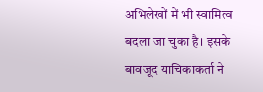अभिलेखों में भी स्वामित्व बदला जा चुका है। इसके बावजूद याचिकाकर्ता ने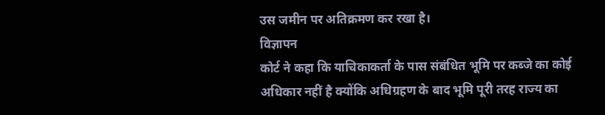उस जमीन पर अतिक्रमण कर रखा है।
विज्ञापन
कोर्ट ने कहा कि याचिकाकर्ता के पास संबंधित भूमि पर कब्जे का कोई अधिकार नहीं है क्योंकि अधिग्रहण के बाद भूमि पूरी तरह राज्य का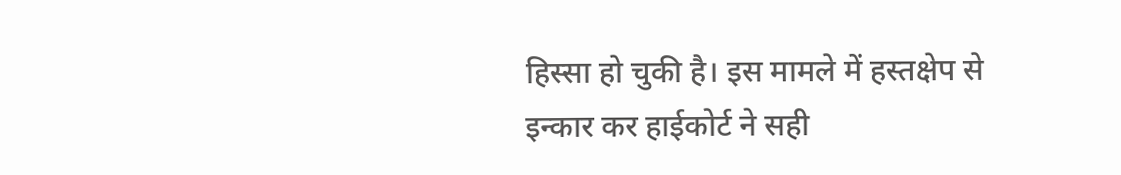हिस्सा हो चुकी है। इस मामले में हस्तक्षेप से इन्कार कर हाईकोर्ट ने सही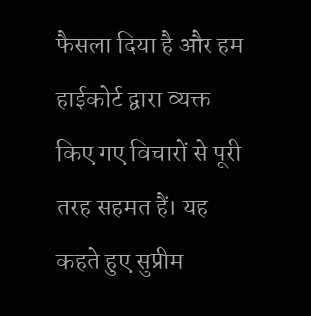फैसला दिया है और हम हाईकोर्ट द्वारा व्यक्त किए गए विचारों से पूरी तरह सहमत हैं। यह कहते हुए सुप्रीम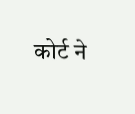कोर्ट ने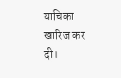याचिका खारिज कर दी।